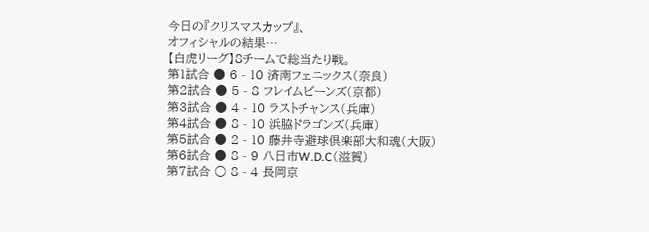今日の『クリスマスカップ』、
オフィシャルの結果…
【白虎リーグ】8チームで総当たり戦。
第1試合 ● 6 - 10 済南フェニックス(奈良)
第2試合 ● 5 - 8 フレイムビーンズ(京都)
第3試合 ● 4 - 10 ラストチャンス(兵庫)
第4試合 ● 8 - 10 浜脇ドラゴンズ(兵庫)
第5試合 ● 2 - 10 藤井寺避球倶楽部大和魂(大阪)
第6試合 ● 8 - 9 八日市W.D.C(滋賀)
第7試合 ○ 8 - 4 長岡京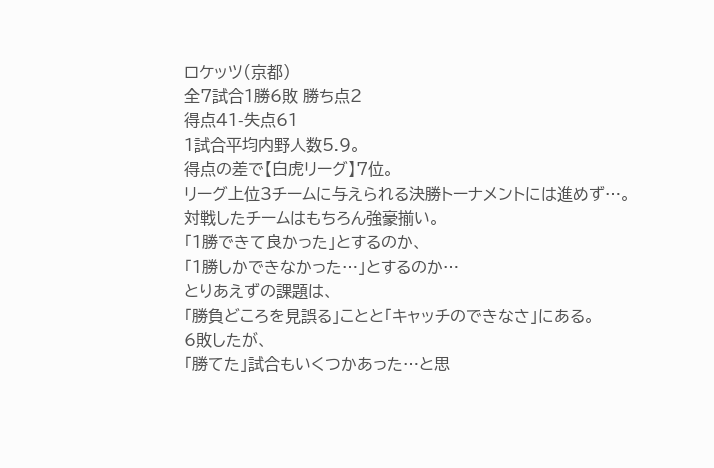ロケッツ(京都)
全7試合1勝6敗 勝ち点2
得点41-失点61
1試合平均内野人数5.9。
得点の差で【白虎リーグ】7位。
リーグ上位3チームに与えられる決勝トーナメントには進めず…。
対戦したチームはもちろん強豪揃い。
「1勝できて良かった」とするのか、
「1勝しかできなかった…」とするのか…
とりあえずの課題は、
「勝負どころを見誤る」ことと「キャッチのできなさ」にある。
6敗したが、
「勝てた」試合もいくつかあった…と思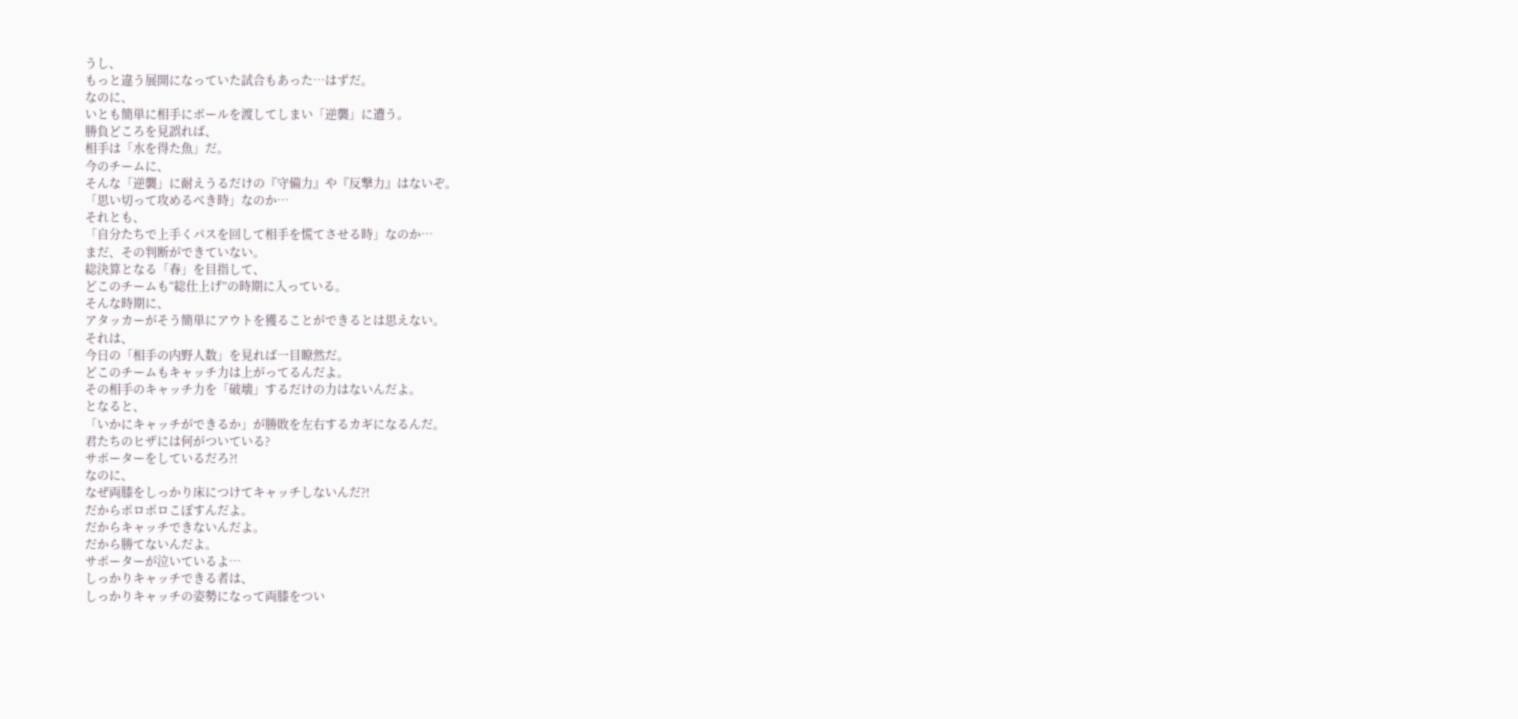うし、
もっと違う展開になっていた試合もあった…はずだ。
なのに、
いとも簡単に相手にボールを渡してしまい「逆襲」に遭う。
勝負どころを見誤れば、
相手は「水を得た魚」だ。
今のチームに、
そんな「逆襲」に耐えうるだけの『守備力』や『反撃力』はないぞ。
「思い切って攻めるべき時」なのか…
それとも、
「自分たちで上手くパスを回して相手を慌てさせる時」なのか…
まだ、その判断ができていない。
総決算となる「春」を目指して、
どこのチームも“総仕上げ”の時期に入っている。
そんな時期に、
アタッカーがそう簡単にアウトを獲ることができるとは思えない。
それは、
今日の「相手の内野人数」を見れば一目瞭然だ。
どこのチームもキャッチ力は上がってるんだよ。
その相手のキャッチ力を「破壊」するだけの力はないんだよ。
となると、
「いかにキャッチができるか」が勝敗を左右するカギになるんだ。
君たちのヒザには何がついている?
サポーターをしているだろ?!
なのに、
なぜ両膝をしっかり床につけてキャッチしないんだ?!
だからポロポロこぼすんだよ。
だからキャッチできないんだよ。
だから勝てないんだよ。
サポーターが泣いているよ…
しっかりキャッチできる者は、
しっかりキャッチの姿勢になって両膝をつい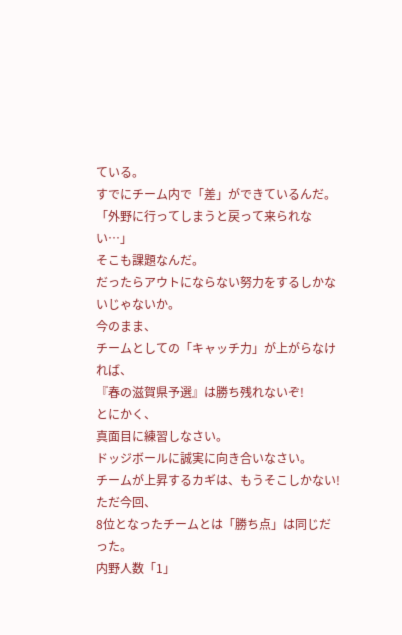ている。
すでにチーム内で「差」ができているんだ。
「外野に行ってしまうと戻って来られない…」
そこも課題なんだ。
だったらアウトにならない努力をするしかないじゃないか。
今のまま、
チームとしての「キャッチ力」が上がらなければ、
『春の滋賀県予選』は勝ち残れないぞ!
とにかく、
真面目に練習しなさい。
ドッジボールに誠実に向き合いなさい。
チームが上昇するカギは、もうそこしかない!
ただ今回、
8位となったチームとは「勝ち点」は同じだった。
内野人数「1」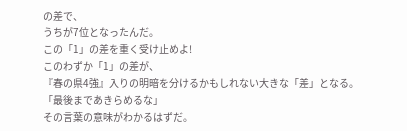の差で、
うちが7位となったんだ。
この「1」の差を重く受け止めよ!
このわずか「1」の差が、
『春の県4強』入りの明暗を分けるかもしれない大きな「差」となる。
「最後まであきらめるな」
その言葉の意味がわかるはずだ。